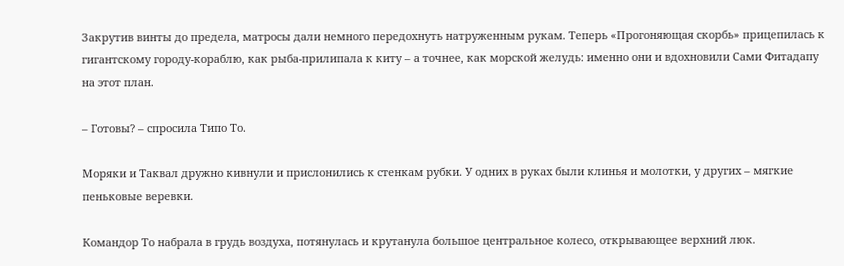Закрутив винты до предела, матросы дали немного передохнуть натруженным рукам. Теперь «Прогоняющая скорбь» прицепилась к гигантскому городу-кораблю, как рыба-прилипала к киту – а точнее, как морской желудь: именно они и вдохновили Сами Фитадапу на этот план.

– Готовы? – спросила Типо То.

Моряки и Таквал дружно кивнули и прислонились к стенкам рубки. У одних в руках были клинья и молотки, у других – мягкие пеньковые веревки.

Командор То набрала в грудь воздуха, потянулась и крутанула большое центральное колесо, открывающее верхний люк.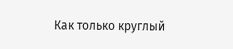Как только круглый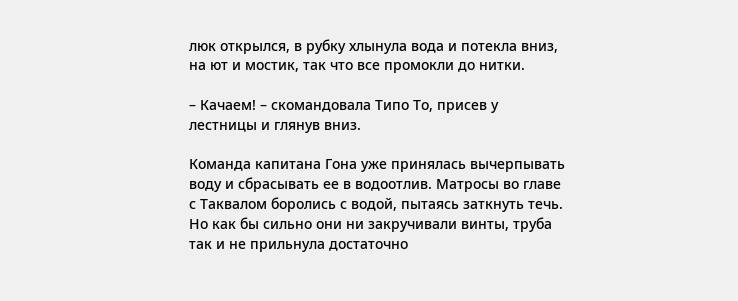люк открылся, в рубку хлынула вода и потекла вниз, на ют и мостик, так что все промокли до нитки.

– Качаем! – скомандовала Типо То, присев у лестницы и глянув вниз.

Команда капитана Гона уже принялась вычерпывать воду и сбрасывать ее в водоотлив. Матросы во главе с Таквалом боролись с водой, пытаясь заткнуть течь. Но как бы сильно они ни закручивали винты, труба так и не прильнула достаточно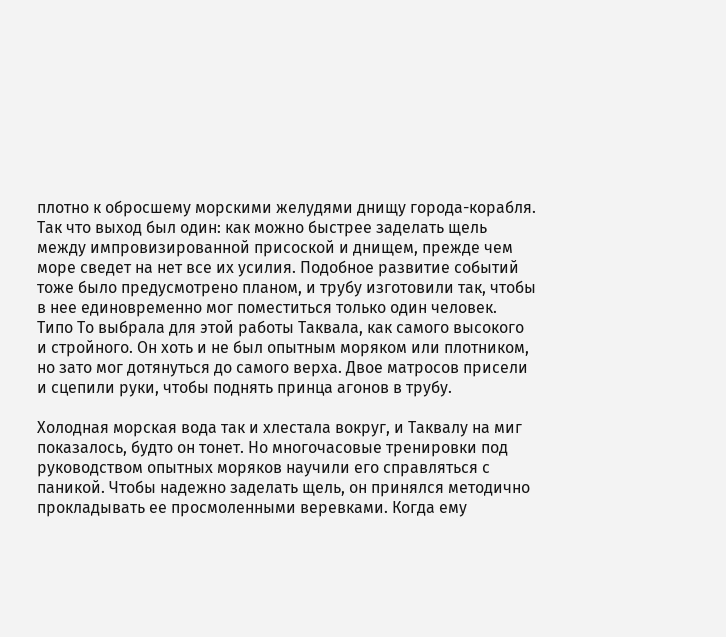плотно к обросшему морскими желудями днищу города-корабля. Так что выход был один: как можно быстрее заделать щель между импровизированной присоской и днищем, прежде чем море сведет на нет все их усилия. Подобное развитие событий тоже было предусмотрено планом, и трубу изготовили так, чтобы в нее единовременно мог поместиться только один человек. Типо То выбрала для этой работы Таквала, как самого высокого и стройного. Он хоть и не был опытным моряком или плотником, но зато мог дотянуться до самого верха. Двое матросов присели и сцепили руки, чтобы поднять принца агонов в трубу.

Холодная морская вода так и хлестала вокруг, и Таквалу на миг показалось, будто он тонет. Но многочасовые тренировки под руководством опытных моряков научили его справляться с паникой. Чтобы надежно заделать щель, он принялся методично прокладывать ее просмоленными веревками. Когда ему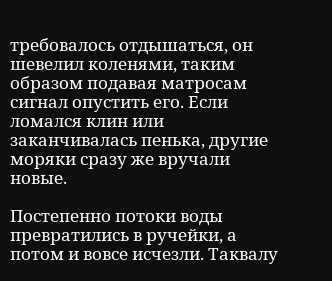требовалось отдышаться, он шевелил коленями, таким образом подавая матросам сигнал опустить его. Если ломался клин или заканчивалась пенька, другие моряки сразу же вручали новые.

Постепенно потоки воды превратились в ручейки, а потом и вовсе исчезли. Таквалу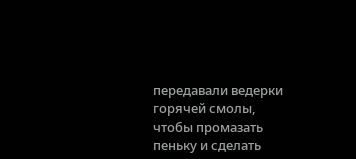передавали ведерки горячей смолы, чтобы промазать пеньку и сделать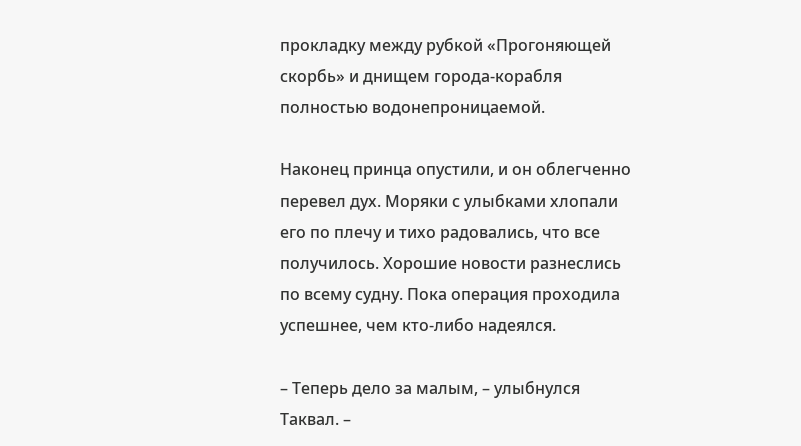прокладку между рубкой «Прогоняющей скорбь» и днищем города-корабля полностью водонепроницаемой.

Наконец принца опустили, и он облегченно перевел дух. Моряки с улыбками хлопали его по плечу и тихо радовались, что все получилось. Хорошие новости разнеслись по всему судну. Пока операция проходила успешнее, чем кто-либо надеялся.

– Теперь дело за малым, – улыбнулся Таквал. –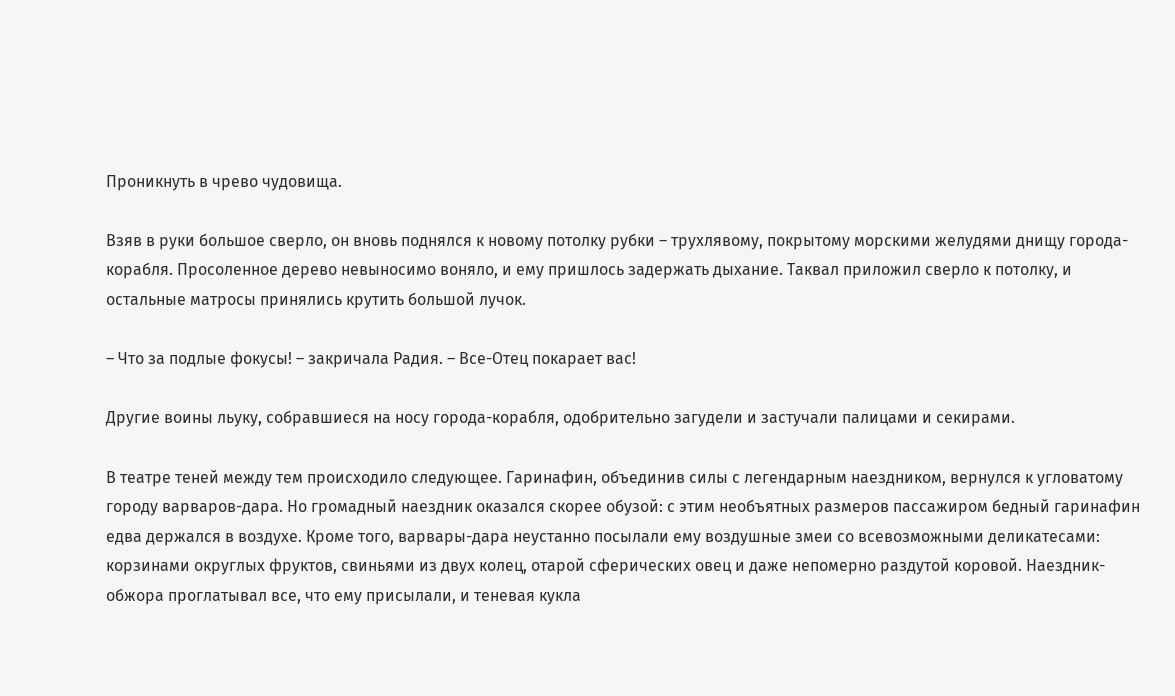Проникнуть в чрево чудовища.

Взяв в руки большое сверло, он вновь поднялся к новому потолку рубки – трухлявому, покрытому морскими желудями днищу города-корабля. Просоленное дерево невыносимо воняло, и ему пришлось задержать дыхание. Таквал приложил сверло к потолку, и остальные матросы принялись крутить большой лучок.

– Что за подлые фокусы! – закричала Радия. – Все-Отец покарает вас!

Другие воины льуку, собравшиеся на носу города-корабля, одобрительно загудели и застучали палицами и секирами.

В театре теней между тем происходило следующее. Гаринафин, объединив силы с легендарным наездником, вернулся к угловатому городу варваров-дара. Но громадный наездник оказался скорее обузой: с этим необъятных размеров пассажиром бедный гаринафин едва держался в воздухе. Кроме того, варвары-дара неустанно посылали ему воздушные змеи со всевозможными деликатесами: корзинами округлых фруктов, свиньями из двух колец, отарой сферических овец и даже непомерно раздутой коровой. Наездник-обжора проглатывал все, что ему присылали, и теневая кукла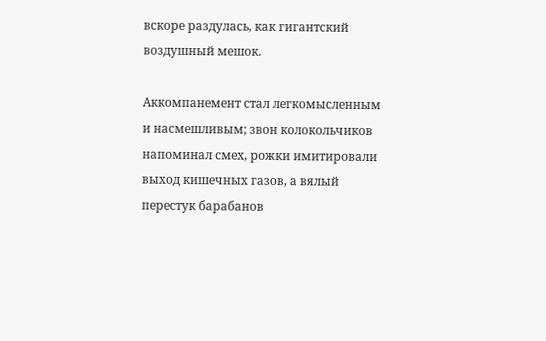вскоре раздулась, как гигантский воздушный мешок.

Аккомпанемент стал легкомысленным и насмешливым; звон колокольчиков напоминал смех, рожки имитировали выход кишечных газов, а вялый перестук барабанов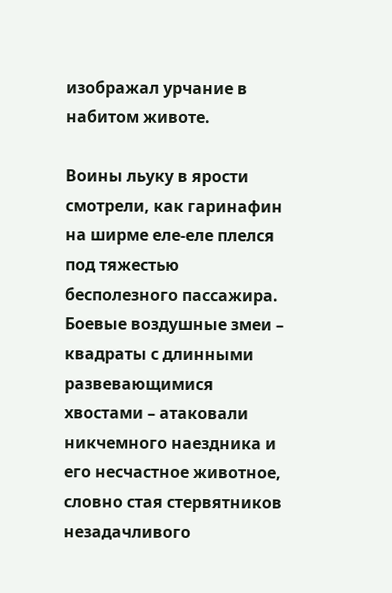изображал урчание в набитом животе.

Воины льуку в ярости смотрели, как гаринафин на ширме еле-еле плелся под тяжестью бесполезного пассажира. Боевые воздушные змеи – квадраты с длинными развевающимися хвостами – атаковали никчемного наездника и его несчастное животное, словно стая стервятников незадачливого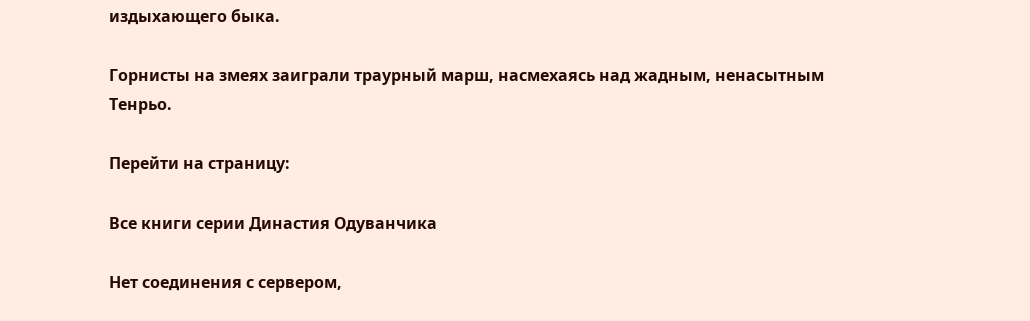издыхающего быка.

Горнисты на змеях заиграли траурный марш, насмехаясь над жадным, ненасытным Тенрьо.

Перейти на страницу:

Все книги серии Династия Одуванчика

Нет соединения с сервером,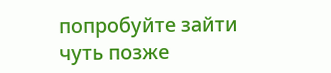попробуйте зайти чуть позже